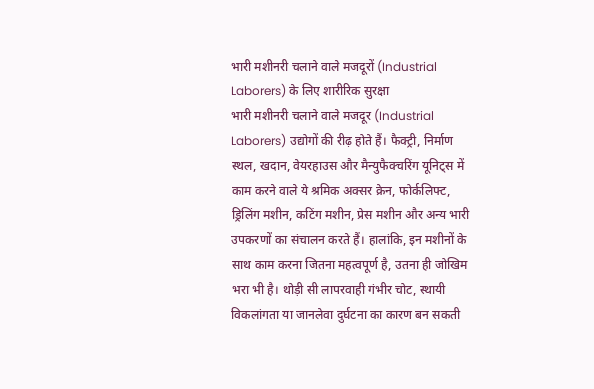भारी मशीनरी चलाने वाले मजदूरों (Industrial Laborers) के लिए शारीरिक सुरक्षा
भारी मशीनरी चलाने वाले मजदूर (Industrial Laborers) उद्योगों की रीढ़ होते हैं। फैक्ट्री, निर्माण स्थल, खदान, वेयरहाउस और मैन्युफैक्चरिंग यूनिट्स में काम करने वाले ये श्रमिक अक्सर क्रेन, फोर्कलिफ्ट, ड्रिलिंग मशीन, कटिंग मशीन, प्रेस मशीन और अन्य भारी उपकरणों का संचालन करते हैं। हालांकि, इन मशीनों के साथ काम करना जितना महत्वपूर्ण है, उतना ही जोखिम भरा भी है। थोड़ी सी लापरवाही गंभीर चोट, स्थायी विकलांगता या जानलेवा दुर्घटना का कारण बन सकती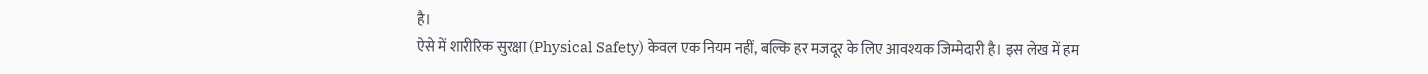है।
ऐसे में शारीरिक सुरक्षा (Physical Safety) केवल एक नियम नहीं, बल्कि हर मजदूर के लिए आवश्यक जिम्मेदारी है। इस लेख में हम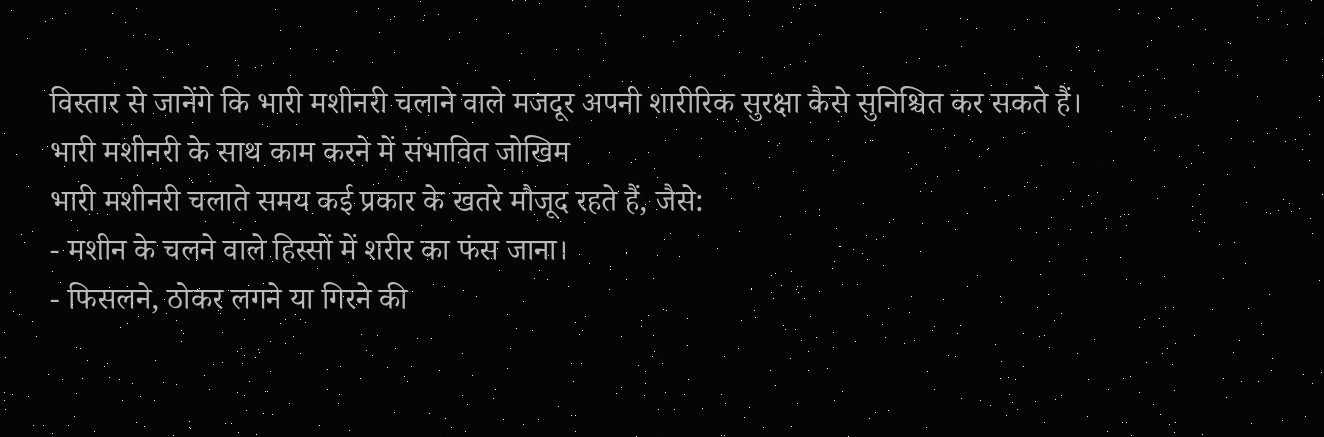विस्तार से जानेंगे कि भारी मशीनरी चलाने वाले मजदूर अपनी शारीरिक सुरक्षा कैसे सुनिश्चित कर सकते हैं।
भारी मशीनरी के साथ काम करने में संभावित जोखिम
भारी मशीनरी चलाते समय कई प्रकार के खतरे मौजूद रहते हैं, जैसे:
- मशीन के चलने वाले हिस्सों में शरीर का फंस जाना।
- फिसलने, ठोकर लगने या गिरने की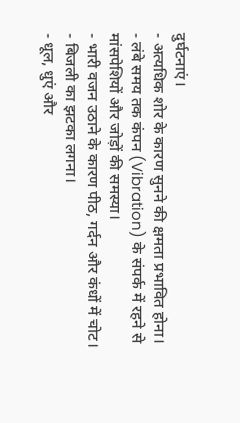दुर्घटनाएं।
- अत्यधिक शोर के कारण सुनने की क्षमता प्रभावित होना।
- लंबे समय तक कंपन (Vibration) के संपर्क में रहने से मांसपेशियों और जोड़ों की समस्या।
- भारी वजन उठाने के कारण पीठ, गर्दन और कंधों में चोट।
- बिजली का झटका लगना।
- धूल, धुएं और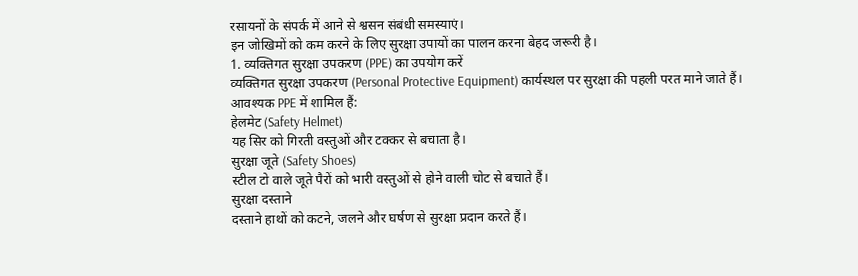रसायनों के संपर्क में आने से श्वसन संबंधी समस्याएं।
इन जोखिमों को कम करने के लिए सुरक्षा उपायों का पालन करना बेहद जरूरी है।
1. व्यक्तिगत सुरक्षा उपकरण (PPE) का उपयोग करें
व्यक्तिगत सुरक्षा उपकरण (Personal Protective Equipment) कार्यस्थल पर सुरक्षा की पहली परत माने जाते हैं।
आवश्यक PPE में शामिल हैं:
हेलमेट (Safety Helmet)
यह सिर को गिरती वस्तुओं और टक्कर से बचाता है।
सुरक्षा जूते (Safety Shoes)
स्टील टो वाले जूते पैरों को भारी वस्तुओं से होने वाली चोट से बचाते हैं।
सुरक्षा दस्ताने
दस्ताने हाथों को कटने, जलने और घर्षण से सुरक्षा प्रदान करते हैं।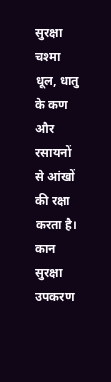सुरक्षा चश्मा
धूल, धातु के कण और रसायनों से आंखों की रक्षा करता है।
कान सुरक्षा उपकरण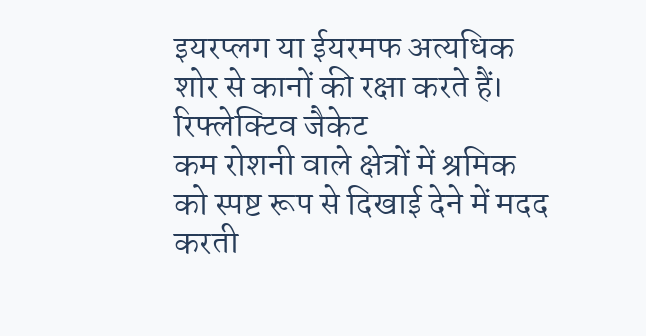इयरप्लग या ईयरमफ अत्यधिक शोर से कानों की रक्षा करते हैं।
रिफ्लेक्टिव जैकेट
कम रोशनी वाले क्षेत्रों में श्रमिक को स्पष्ट रूप से दिखाई देने में मदद करती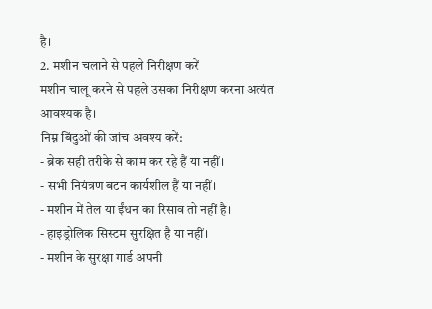है।
2. मशीन चलाने से पहले निरीक्षण करें
मशीन चालू करने से पहले उसका निरीक्षण करना अत्यंत आवश्यक है।
निम्न बिंदुओं की जांच अवश्य करें:
- ब्रेक सही तरीके से काम कर रहे हैं या नहीं।
- सभी नियंत्रण बटन कार्यशील हैं या नहीं।
- मशीन में तेल या ईंधन का रिसाव तो नहीं है।
- हाइड्रोलिक सिस्टम सुरक्षित है या नहीं।
- मशीन के सुरक्षा गार्ड अपनी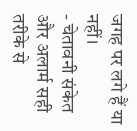जगह पर लगे हैं या नहीं।
- चेतावनी संकेत और अलार्म सही तरीके से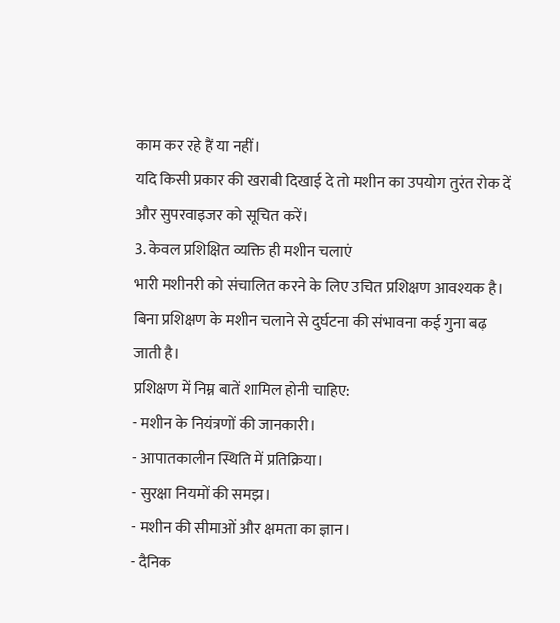काम कर रहे हैं या नहीं।
यदि किसी प्रकार की खराबी दिखाई दे तो मशीन का उपयोग तुरंत रोक दें और सुपरवाइजर को सूचित करें।
3. केवल प्रशिक्षित व्यक्ति ही मशीन चलाएं
भारी मशीनरी को संचालित करने के लिए उचित प्रशिक्षण आवश्यक है।
बिना प्रशिक्षण के मशीन चलाने से दुर्घटना की संभावना कई गुना बढ़ जाती है।
प्रशिक्षण में निम्न बातें शामिल होनी चाहिए:
- मशीन के नियंत्रणों की जानकारी।
- आपातकालीन स्थिति में प्रतिक्रिया।
- सुरक्षा नियमों की समझ।
- मशीन की सीमाओं और क्षमता का ज्ञान।
- दैनिक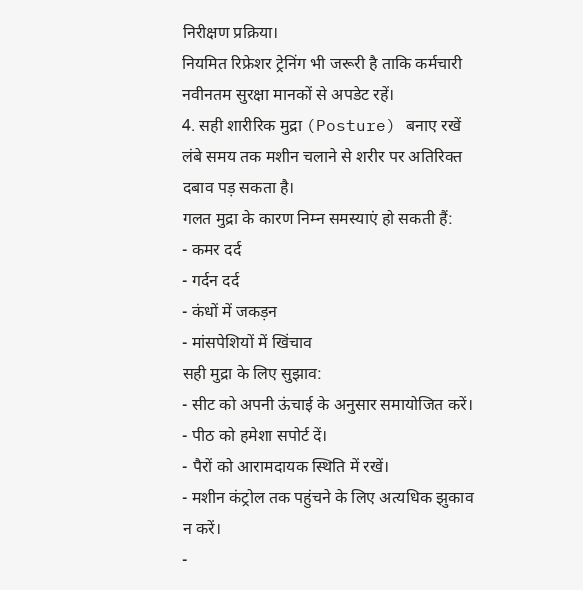निरीक्षण प्रक्रिया।
नियमित रिफ्रेशर ट्रेनिंग भी जरूरी है ताकि कर्मचारी नवीनतम सुरक्षा मानकों से अपडेट रहें।
4. सही शारीरिक मुद्रा (Posture) बनाए रखें
लंबे समय तक मशीन चलाने से शरीर पर अतिरिक्त दबाव पड़ सकता है।
गलत मुद्रा के कारण निम्न समस्याएं हो सकती हैं:
- कमर दर्द
- गर्दन दर्द
- कंधों में जकड़न
- मांसपेशियों में खिंचाव
सही मुद्रा के लिए सुझाव:
- सीट को अपनी ऊंचाई के अनुसार समायोजित करें।
- पीठ को हमेशा सपोर्ट दें।
- पैरों को आरामदायक स्थिति में रखें।
- मशीन कंट्रोल तक पहुंचने के लिए अत्यधिक झुकाव न करें।
-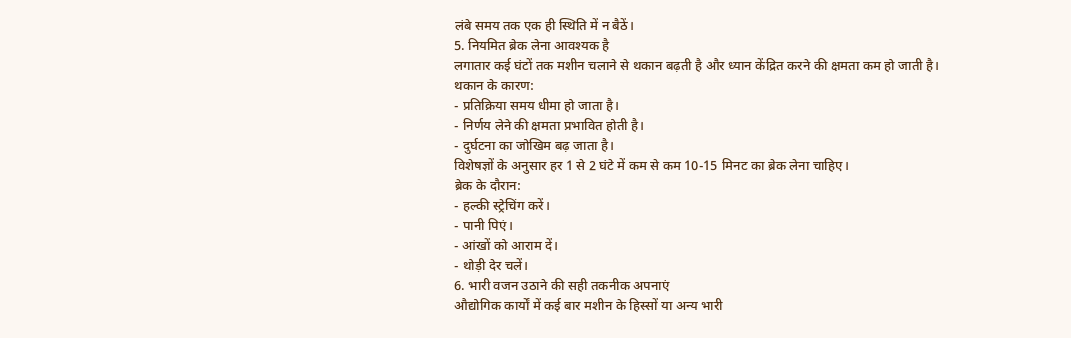लंबे समय तक एक ही स्थिति में न बैठें।
5. नियमित ब्रेक लेना आवश्यक है
लगातार कई घंटों तक मशीन चलाने से थकान बढ़ती है और ध्यान केंद्रित करने की क्षमता कम हो जाती है।
थकान के कारण:
- प्रतिक्रिया समय धीमा हो जाता है।
- निर्णय लेने की क्षमता प्रभावित होती है।
- दुर्घटना का जोखिम बढ़ जाता है।
विशेषज्ञों के अनुसार हर 1 से 2 घंटे में कम से कम 10-15 मिनट का ब्रेक लेना चाहिए।
ब्रेक के दौरान:
- हल्की स्ट्रेचिंग करें।
- पानी पिएं।
- आंखों को आराम दें।
- थोड़ी देर चलें।
6. भारी वजन उठाने की सही तकनीक अपनाएं
औद्योगिक कार्यों में कई बार मशीन के हिस्सों या अन्य भारी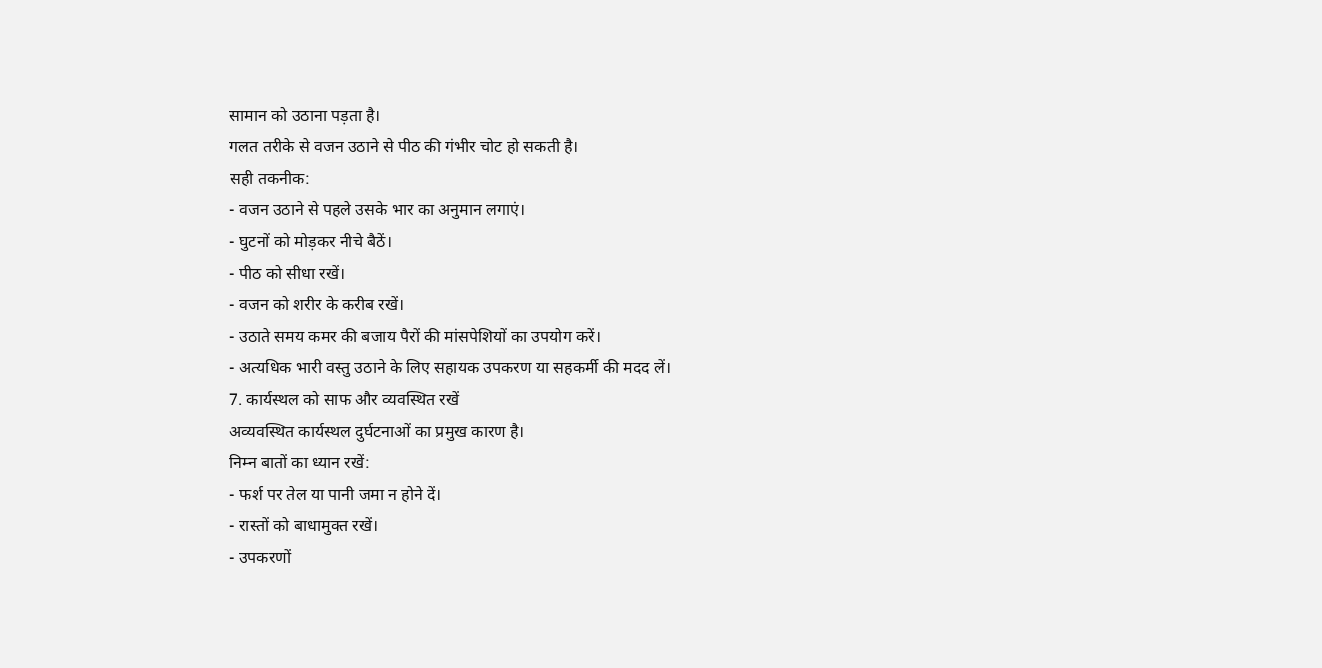सामान को उठाना पड़ता है।
गलत तरीके से वजन उठाने से पीठ की गंभीर चोट हो सकती है।
सही तकनीक:
- वजन उठाने से पहले उसके भार का अनुमान लगाएं।
- घुटनों को मोड़कर नीचे बैठें।
- पीठ को सीधा रखें।
- वजन को शरीर के करीब रखें।
- उठाते समय कमर की बजाय पैरों की मांसपेशियों का उपयोग करें।
- अत्यधिक भारी वस्तु उठाने के लिए सहायक उपकरण या सहकर्मी की मदद लें।
7. कार्यस्थल को साफ और व्यवस्थित रखें
अव्यवस्थित कार्यस्थल दुर्घटनाओं का प्रमुख कारण है।
निम्न बातों का ध्यान रखें:
- फर्श पर तेल या पानी जमा न होने दें।
- रास्तों को बाधामुक्त रखें।
- उपकरणों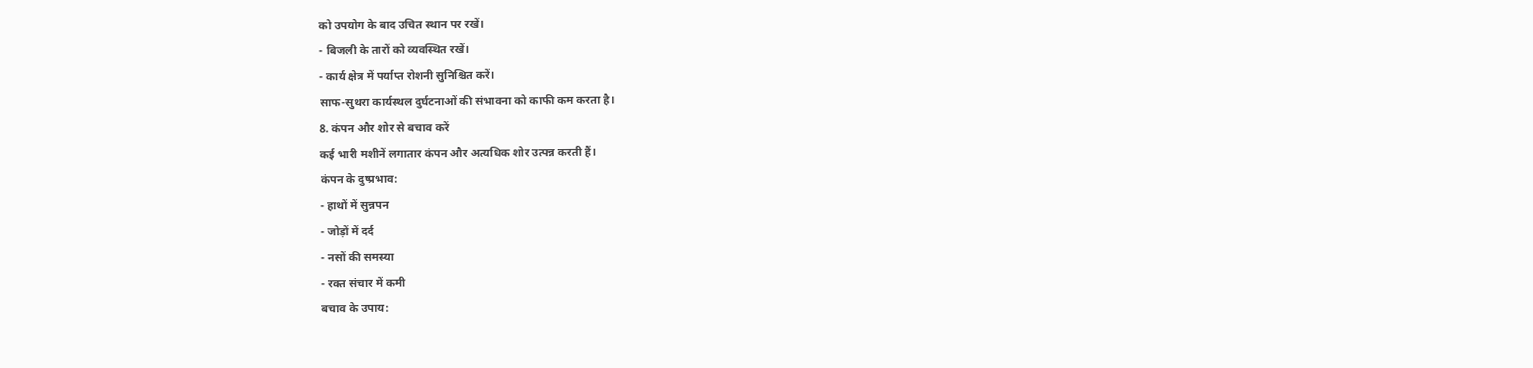को उपयोग के बाद उचित स्थान पर रखें।
- बिजली के तारों को व्यवस्थित रखें।
- कार्य क्षेत्र में पर्याप्त रोशनी सुनिश्चित करें।
साफ-सुथरा कार्यस्थल दुर्घटनाओं की संभावना को काफी कम करता है।
8. कंपन और शोर से बचाव करें
कई भारी मशीनें लगातार कंपन और अत्यधिक शोर उत्पन्न करती हैं।
कंपन के दुष्प्रभाव:
- हाथों में सुन्नपन
- जोड़ों में दर्द
- नसों की समस्या
- रक्त संचार में कमी
बचाव के उपाय: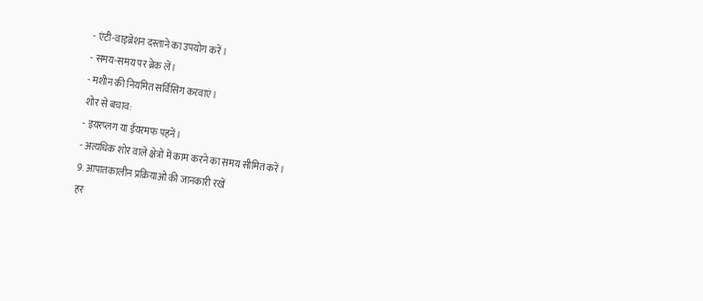- एंटी-वाइब्रेशन दस्ताने का उपयोग करें।
- समय-समय पर ब्रेक लें।
- मशीन की नियमित सर्विसिंग करवाएं।
शोर से बचाव:
- इयरप्लग या ईयरमफ पहनें।
- अत्यधिक शोर वाले क्षेत्रों में काम करने का समय सीमित करें।
9. आपातकालीन प्रक्रियाओं की जानकारी रखें
हर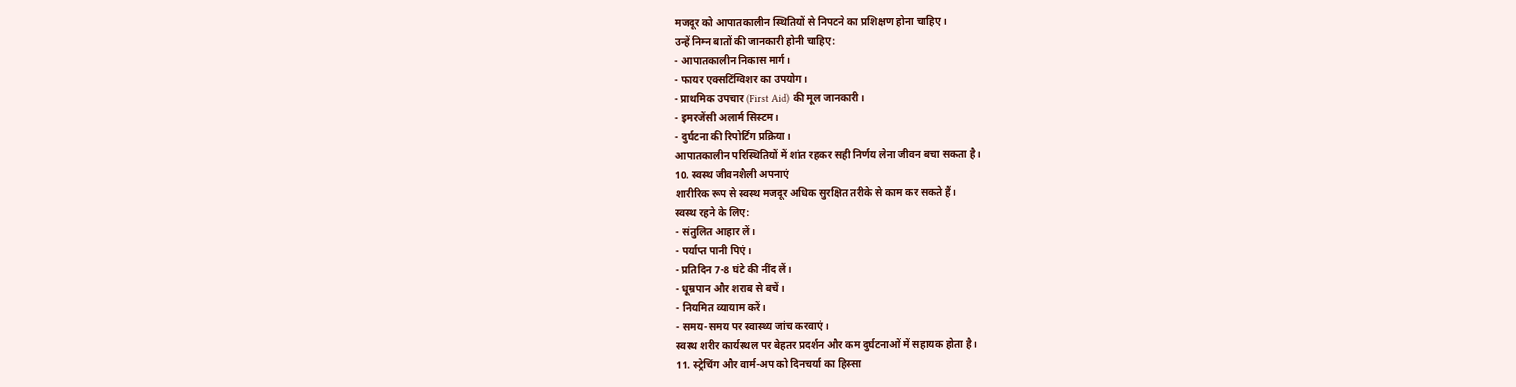मजदूर को आपातकालीन स्थितियों से निपटने का प्रशिक्षण होना चाहिए।
उन्हें निम्न बातों की जानकारी होनी चाहिए:
- आपातकालीन निकास मार्ग।
- फायर एक्सटिंग्विशर का उपयोग।
- प्राथमिक उपचार (First Aid) की मूल जानकारी।
- इमरजेंसी अलार्म सिस्टम।
- दुर्घटना की रिपोर्टिंग प्रक्रिया।
आपातकालीन परिस्थितियों में शांत रहकर सही निर्णय लेना जीवन बचा सकता है।
10. स्वस्थ जीवनशैली अपनाएं
शारीरिक रूप से स्वस्थ मजदूर अधिक सुरक्षित तरीके से काम कर सकते हैं।
स्वस्थ रहने के लिए:
- संतुलित आहार लें।
- पर्याप्त पानी पिएं।
- प्रतिदिन 7-8 घंटे की नींद लें।
- धूम्रपान और शराब से बचें।
- नियमित व्यायाम करें।
- समय-समय पर स्वास्थ्य जांच करवाएं।
स्वस्थ शरीर कार्यस्थल पर बेहतर प्रदर्शन और कम दुर्घटनाओं में सहायक होता है।
11. स्ट्रेचिंग और वार्म-अप को दिनचर्या का हिस्सा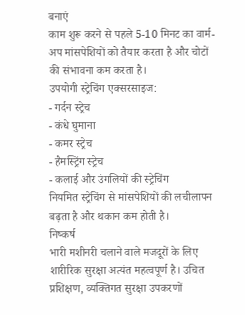बनाएं
काम शुरू करने से पहले 5-10 मिनट का वार्म-अप मांसपेशियों को तैयार करता है और चोटों की संभावना कम करता है।
उपयोगी स्ट्रेचिंग एक्सरसाइज:
- गर्दन स्ट्रेच
- कंधे घुमाना
- कमर स्ट्रेच
- हैमस्ट्रिंग स्ट्रेच
- कलाई और उंगलियों की स्ट्रेचिंग
नियमित स्ट्रेचिंग से मांसपेशियों की लचीलापन बढ़ता है और थकान कम होती है।
निष्कर्ष
भारी मशीनरी चलाने वाले मजदूरों के लिए शारीरिक सुरक्षा अत्यंत महत्वपूर्ण है। उचित प्रशिक्षण, व्यक्तिगत सुरक्षा उपकरणों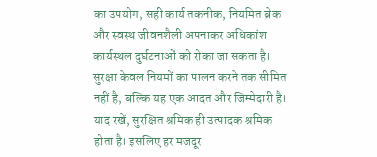का उपयोग, सही कार्य तकनीक, नियमित ब्रेक और स्वस्थ जीवनशैली अपनाकर अधिकांश कार्यस्थल दुर्घटनाओं को रोका जा सकता है।
सुरक्षा केवल नियमों का पालन करने तक सीमित नहीं है, बल्कि यह एक आदत और जिम्मेदारी है। याद रखें, सुरक्षित श्रमिक ही उत्पादक श्रमिक होता है। इसलिए हर मजदूर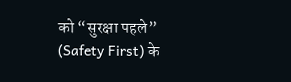को “सुरक्षा पहले” (Safety First) के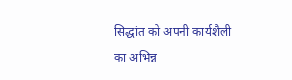सिद्धांत को अपनी कार्यशैली का अभिन्न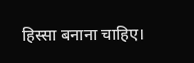हिस्सा बनाना चाहिए।